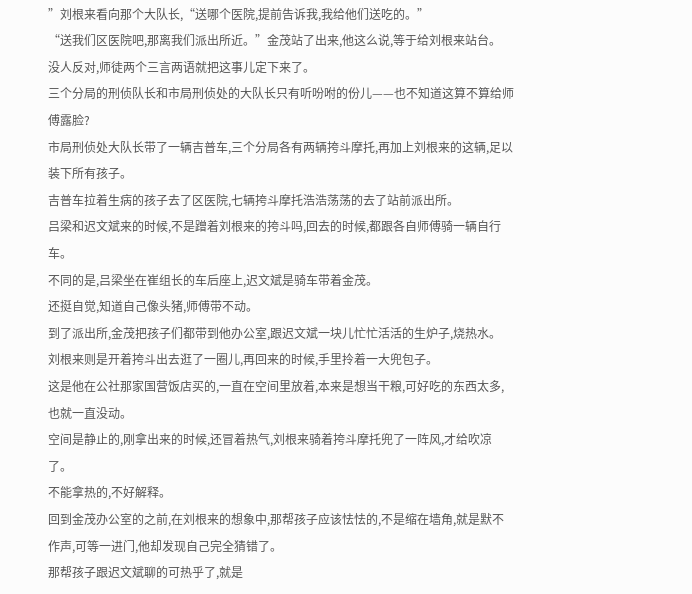”刘根来看向那个大队长,“送哪个医院,提前告诉我,我给他们送吃的。”
“送我们区医院吧,那离我们派出所近。”金茂站了出来,他这么说,等于给刘根来站台。
没人反对,师徒两个三言两语就把这事儿定下来了。
三个分局的刑侦队长和市局刑侦处的大队长只有听吩咐的份儿——也不知道这算不算给师傅露脸?
市局刑侦处大队长带了一辆吉普车,三个分局各有两辆挎斗摩托,再加上刘根来的这辆,足以装下所有孩子。
吉普车拉着生病的孩子去了区医院,七辆挎斗摩托浩浩荡荡的去了站前派出所。
吕梁和迟文斌来的时候,不是蹭着刘根来的挎斗吗,回去的时候,都跟各自师傅骑一辆自行车。
不同的是,吕梁坐在崔组长的车后座上,迟文斌是骑车带着金茂。
还挺自觉,知道自己像头猪,师傅带不动。
到了派出所,金茂把孩子们都带到他办公室,跟迟文斌一块儿忙忙活活的生炉子,烧热水。
刘根来则是开着挎斗出去逛了一圈儿,再回来的时候,手里拎着一大兜包子。
这是他在公社那家国营饭店买的,一直在空间里放着,本来是想当干粮,可好吃的东西太多,也就一直没动。
空间是静止的,刚拿出来的时候,还冒着热气,刘根来骑着挎斗摩托兜了一阵风,才给吹凉了。
不能拿热的,不好解释。
回到金茂办公室的之前,在刘根来的想象中,那帮孩子应该怯怯的,不是缩在墙角,就是默不作声,可等一进门,他却发现自己完全猜错了。
那帮孩子跟迟文斌聊的可热乎了,就是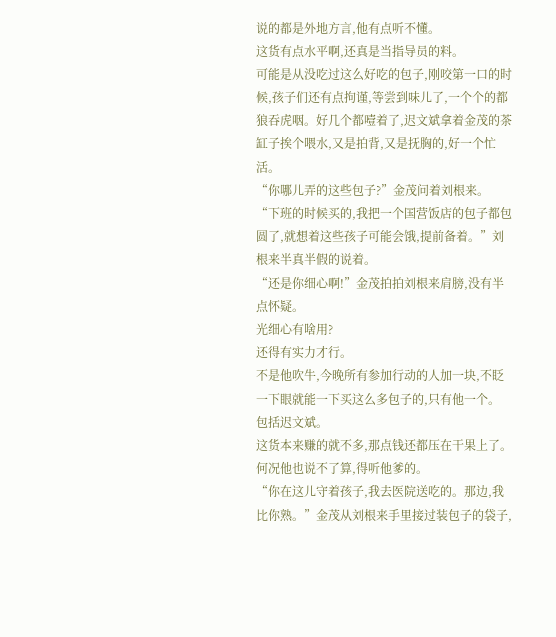说的都是外地方言,他有点听不懂。
这货有点水平啊,还真是当指导员的料。
可能是从没吃过这么好吃的包子,刚咬第一口的时候,孩子们还有点拘谨,等尝到味儿了,一个个的都狼吞虎咽。好几个都噎着了,迟文斌拿着金茂的茶缸子挨个喂水,又是拍背,又是抚胸的,好一个忙活。
“你哪儿弄的这些包子?”金茂问着刘根来。
“下班的时候买的,我把一个国营饭店的包子都包圆了,就想着这些孩子可能会饿,提前备着。”刘根来半真半假的说着。
“还是你细心啊!”金茂拍拍刘根来肩膀,没有半点怀疑。
光细心有啥用?
还得有实力才行。
不是他吹牛,今晚所有参加行动的人加一块,不眨一下眼就能一下买这么多包子的,只有他一个。
包括迟文斌。
这货本来赚的就不多,那点钱还都压在干果上了。何况他也说不了算,得听他爹的。
“你在这儿守着孩子,我去医院送吃的。那边,我比你熟。”金茂从刘根来手里接过装包子的袋子,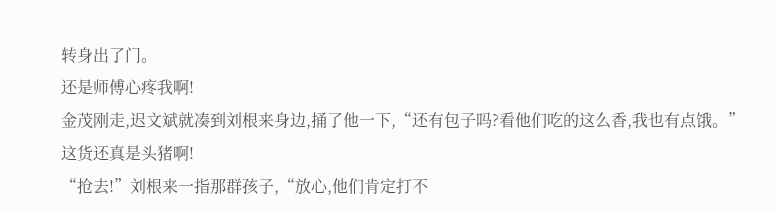转身出了门。
还是师傅心疼我啊!
金茂刚走,迟文斌就凑到刘根来身边,捅了他一下,“还有包子吗?看他们吃的这么香,我也有点饿。”
这货还真是头猪啊!
“抢去!”刘根来一指那群孩子,“放心,他们肯定打不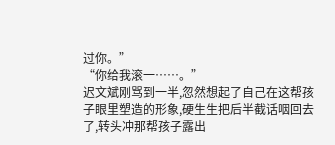过你。”
“你给我滚一……。”
迟文斌刚骂到一半,忽然想起了自己在这帮孩子眼里塑造的形象,硬生生把后半截话咽回去了,转头冲那帮孩子露出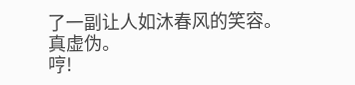了一副让人如沐春风的笑容。
真虚伪。
哼!